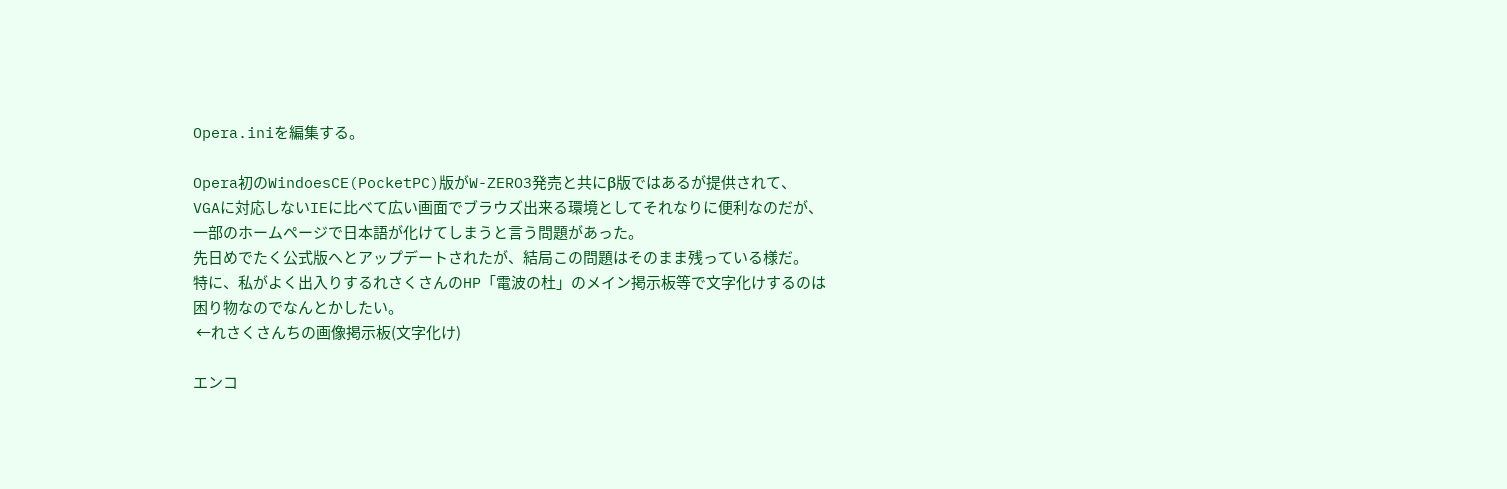Opera.iniを編集する。

Opera初のWindoesCE(PocketPC)版がW-ZERO3発売と共にβ版ではあるが提供されて、
VGAに対応しないIEに比べて広い画面でブラウズ出来る環境としてそれなりに便利なのだが、
一部のホームページで日本語が化けてしまうと言う問題があった。
先日めでたく公式版へとアップデートされたが、結局この問題はそのまま残っている様だ。
特に、私がよく出入りするれさくさんのHP「電波の杜」のメイン掲示板等で文字化けするのは
困り物なのでなんとかしたい。
 ←れさくさんちの画像掲示板(文字化け)

エンコ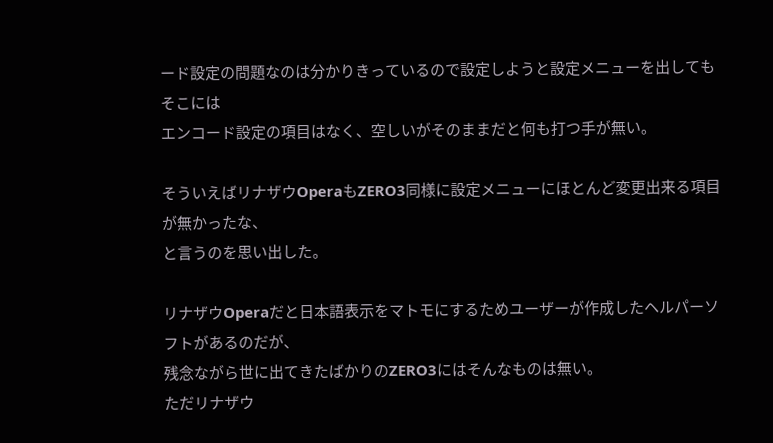ード設定の問題なのは分かりきっているので設定しようと設定メニューを出してもそこには
エンコード設定の項目はなく、空しいがそのままだと何も打つ手が無い。

そういえばリナザウOperaもZERO3同様に設定メニューにほとんど変更出来る項目が無かったな、
と言うのを思い出した。

リナザウOperaだと日本語表示をマトモにするためユーザーが作成したヘルパーソフトがあるのだが、
残念ながら世に出てきたばかりのZERO3にはそんなものは無い。
ただリナザウ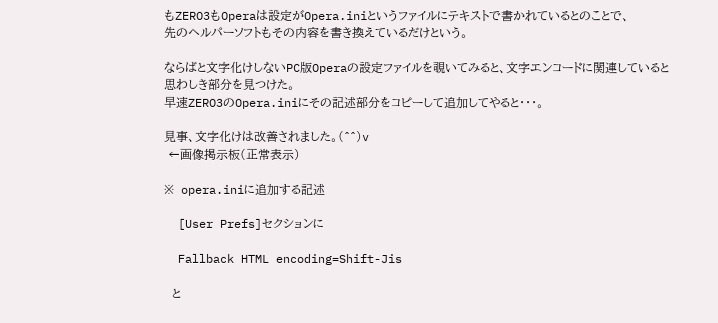もZERO3もOperaは設定がOpera.iniというファイルにテキストで書かれているとのことで、
先のヘルパーソフトもその内容を書き換えているだけという。

ならばと文字化けしないPC版Operaの設定ファイルを覗いてみると、文字エンコードに関連していると
思わしき部分を見つけた。
早速ZERO3のOpera.iniにその記述部分をコピーして追加してやると・・・。

見事、文字化けは改善されました。(^^)v
 ←画像掲示板(正常表示)

※ opera.iniに追加する記述

  [User Prefs]セクションに

  Fallback HTML encoding=Shift-Jis

  と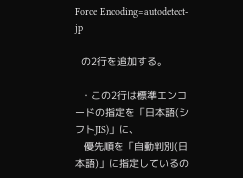Force Encoding=autodetect-jp

  の2行を追加する。

  ・この2行は標準エンコードの指定を「日本語(シフトJIS)」に、
   優先順を「自動判別(日本語)」に指定しているの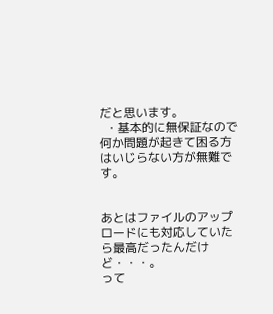だと思います。
  ・基本的に無保証なので何か問題が起きて困る方はいじらない方が無難です。


あとはファイルのアップロードにも対応していたら最高だったんだけど・・・。
って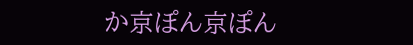か京ぽん京ぽん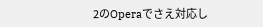2のOperaでさえ対応し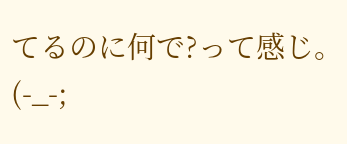てるのに何で?って感じ。(-_-;